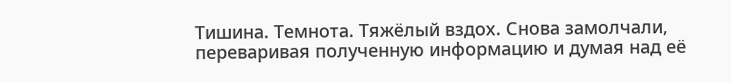Тишина. Темнота. Тяжёлый вздох. Снова замолчали, переваривая полученную информацию и думая над её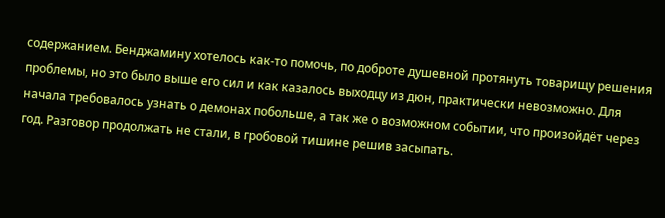содержанием. Бенджамину хотелось как-то помочь, по доброте душевной протянуть товарищу решения проблемы, но это было выше его сил и как казалось выходцу из дюн, практически невозможно. Для начала требовалось узнать о демонах побольше, а так же о возможном событии, что произойдёт через год. Разговор продолжать не стали, в гробовой тишине решив засыпать.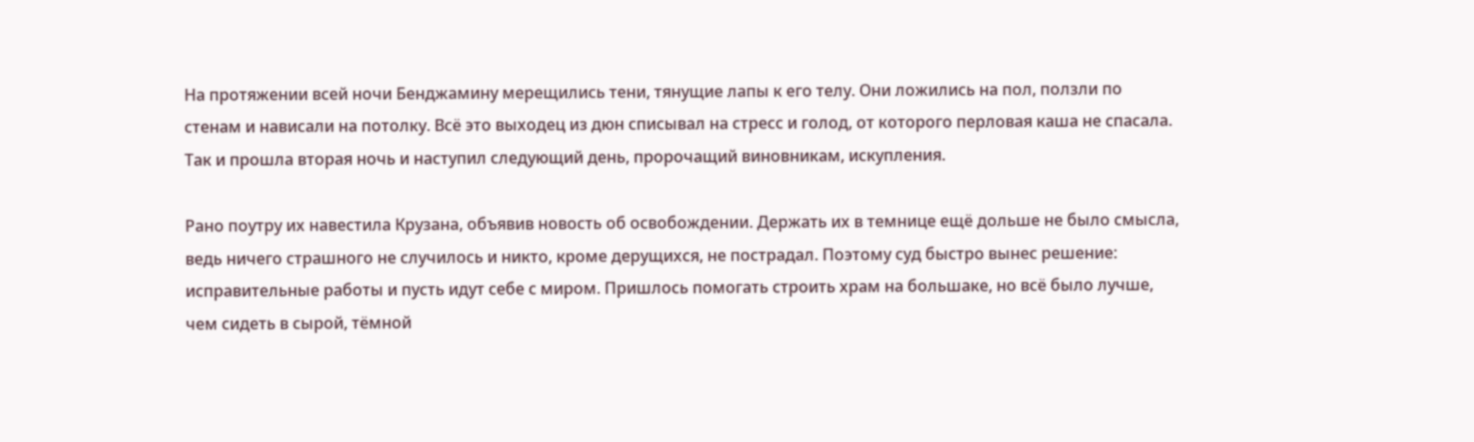На протяжении всей ночи Бенджамину мерещились тени, тянущие лапы к его телу. Они ложились на пол, ползли по стенам и нависали на потолку. Всё это выходец из дюн списывал на стресс и голод, от которого перловая каша не спасала. Так и прошла вторая ночь и наступил следующий день, пророчащий виновникам, искупления.

Рано поутру их навестила Крузана, объявив новость об освобождении. Держать их в темнице ещё дольше не было смысла, ведь ничего страшного не случилось и никто, кроме дерущихся, не пострадал. Поэтому суд быстро вынес решение: исправительные работы и пусть идут себе с миром. Пришлось помогать строить храм на большаке, но всё было лучше, чем сидеть в сырой, тёмной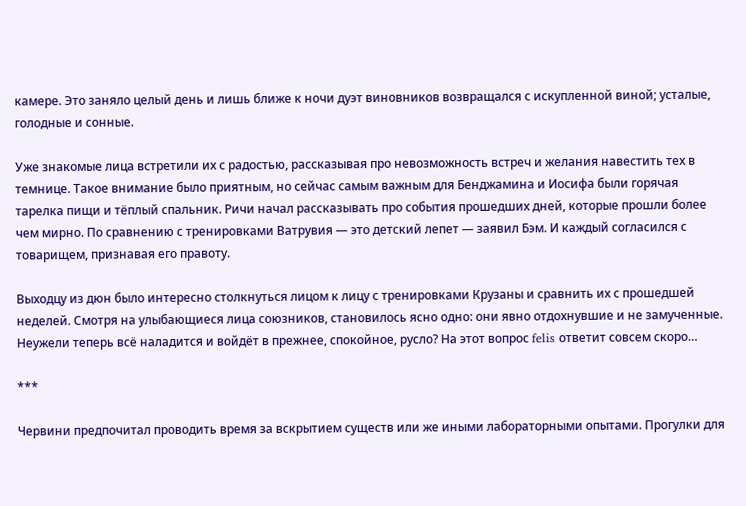камере. Это заняло целый день и лишь ближе к ночи дуэт виновников возвращался с искупленной виной; усталые, голодные и сонные.

Уже знакомые лица встретили их с радостью, рассказывая про невозможность встреч и желания навестить тех в темнице. Такое внимание было приятным, но сейчас самым важным для Бенджамина и Иосифа были горячая тарелка пищи и тёплый спальник. Ричи начал рассказывать про события прошедших дней, которые прошли более чем мирно. По сравнению с тренировками Ватрувия — это детский лепет — заявил Бэм. И каждый согласился с товарищем, признавая его правоту.

Выходцу из дюн было интересно столкнуться лицом к лицу с тренировками Крузаны и сравнить их с прошедшей неделей. Смотря на улыбающиеся лица союзников, становилось ясно одно: они явно отдохнувшие и не замученные. Неужели теперь всё наладится и войдёт в прежнее, спокойное, русло? На этот вопрос felis ответит совсем скоро…

***

Червини предпочитал проводить время за вскрытием существ или же иными лабораторными опытами. Прогулки для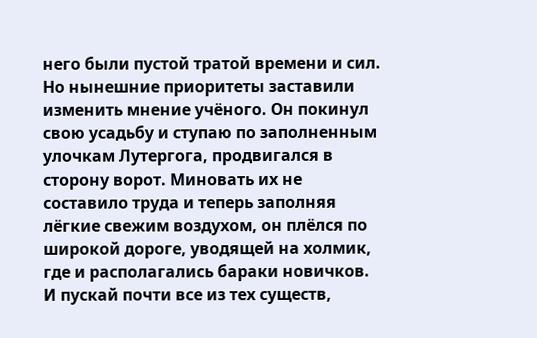него были пустой тратой времени и сил. Но нынешние приоритеты заставили изменить мнение учёного. Он покинул свою усадьбу и ступаю по заполненным улочкам Лутергога, продвигался в сторону ворот. Миновать их не составило труда и теперь заполняя лёгкие свежим воздухом, он плёлся по широкой дороге, уводящей на холмик, где и располагались бараки новичков. И пускай почти все из тех существ,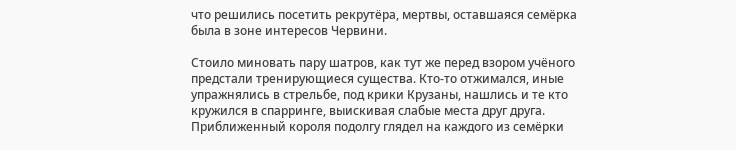что решились посетить рекрутёра, мертвы, оставшаяся семёрка была в зоне интересов Червини.

Стоило миновать пару шатров, как тут же перед взором учёного предстали тренирующиеся существа. Кто-то отжимался, иные упражнялись в стрельбе, под крики Крузаны, нашлись и те кто кружился в спарринге, выискивая слабые места друг друга. Приближенный короля подолгу глядел на каждого из семёрки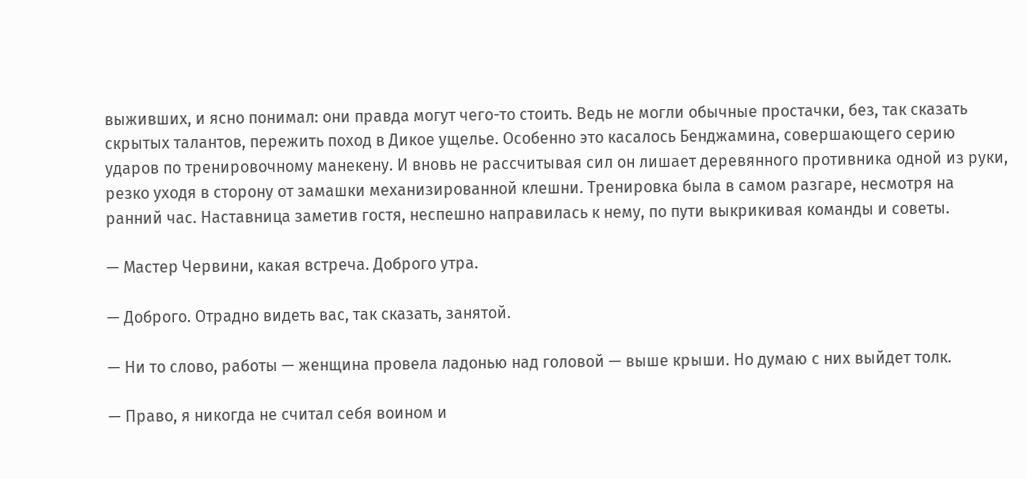выживших, и ясно понимал: они правда могут чего-то стоить. Ведь не могли обычные простачки, без, так сказать скрытых талантов, пережить поход в Дикое ущелье. Особенно это касалось Бенджамина, совершающего серию ударов по тренировочному манекену. И вновь не рассчитывая сил он лишает деревянного противника одной из руки, резко уходя в сторону от замашки механизированной клешни. Тренировка была в самом разгаре, несмотря на ранний час. Наставница заметив гостя, неспешно направилась к нему, по пути выкрикивая команды и советы.

— Мастер Червини, какая встреча. Доброго утра.

— Доброго. Отрадно видеть вас, так сказать, занятой.

— Ни то слово, работы — женщина провела ладонью над головой — выше крыши. Но думаю с них выйдет толк.

— Право, я никогда не считал себя воином и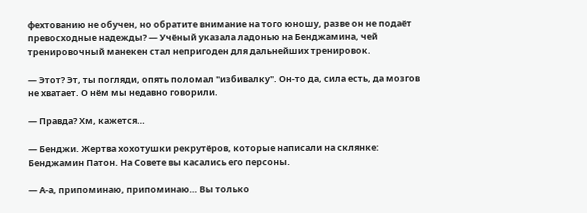фехтованию не обучен, но обратите внимание на того юношу, разве он не подаёт превосходные надежды? — Учёный указала ладонью на Бенджамина, чей тренировочный манекен стал непригоден для дальнейших тренировок.

— Этот? Эт, ты погляди, опять поломал "избивалку". Он-то да, сила есть, да мозгов не хватает. О нём мы недавно говорили.

— Правда? Хм, кажется…

— Бенджи. Жертва хохотушки рекрутёров, которые написали на склянке: Бенджамин Патон. На Совете вы касались его персоны.

— А-а, припоминаю, припоминаю… Вы только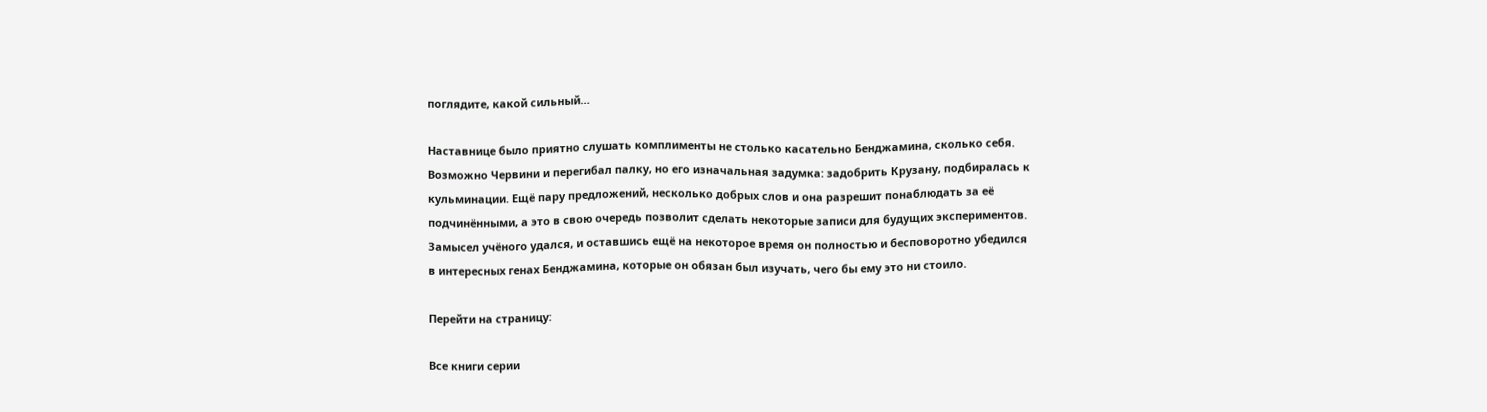поглядите, какой сильный…

Наставнице было приятно слушать комплименты не столько касательно Бенджамина, сколько себя. Возможно Червини и перегибал палку, но его изначальная задумка: задобрить Крузану, подбиралась к кульминации. Ещё пару предложений, несколько добрых слов и она разрешит понаблюдать за её подчинёнными, а это в свою очередь позволит сделать некоторые записи для будущих экспериментов. Замысел учёного удался, и оставшись ещё на некоторое время он полностью и бесповоротно убедился в интересных генах Бенджамина, которые он обязан был изучать, чего бы ему это ни стоило.

Перейти на страницу:

Все книги серии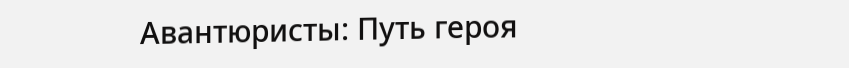Авантюристы: Путь героя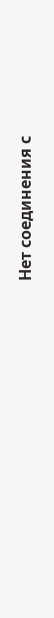Нет соединения с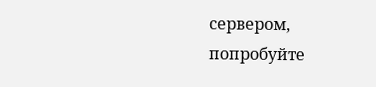сервером, попробуйте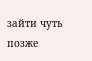зайти чуть позже